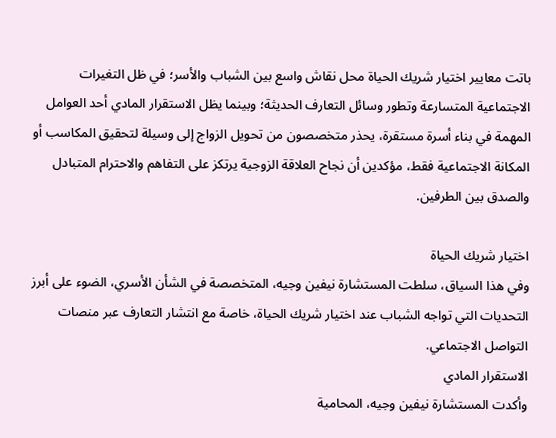باتت معايير اختيار شريك الحياة محل نقاش واسع بين الشباب والأسر؛ في ظل التغيرات الاجتماعية المتسارعة وتطور وسائل التعارف الحديثة؛ وبينما يظل الاستقرار المادي أحد العوامل المهمة في بناء أسرة مستقرة، يحذر متخصصون من تحويل الزواج إلى وسيلة لتحقيق المكاسب أو المكانة الاجتماعية فقط، مؤكدين أن نجاح العلاقة الزوجية يرتكز على التفاهم والاحترام المتبادل والصدق بين الطرفين.

اختيار شريك الحياة
وفي هذا السياق، سلطت المستشارة نيفين وجيه، المتخصصة في الشأن الأسري، الضوء على أبرز التحديات التي تواجه الشباب عند اختيار شريك الحياة، خاصة مع انتشار التعارف عبر منصات التواصل الاجتماعي.
الاستقرار المادي
وأكدت المستشارة نيفين وجيه، المحامية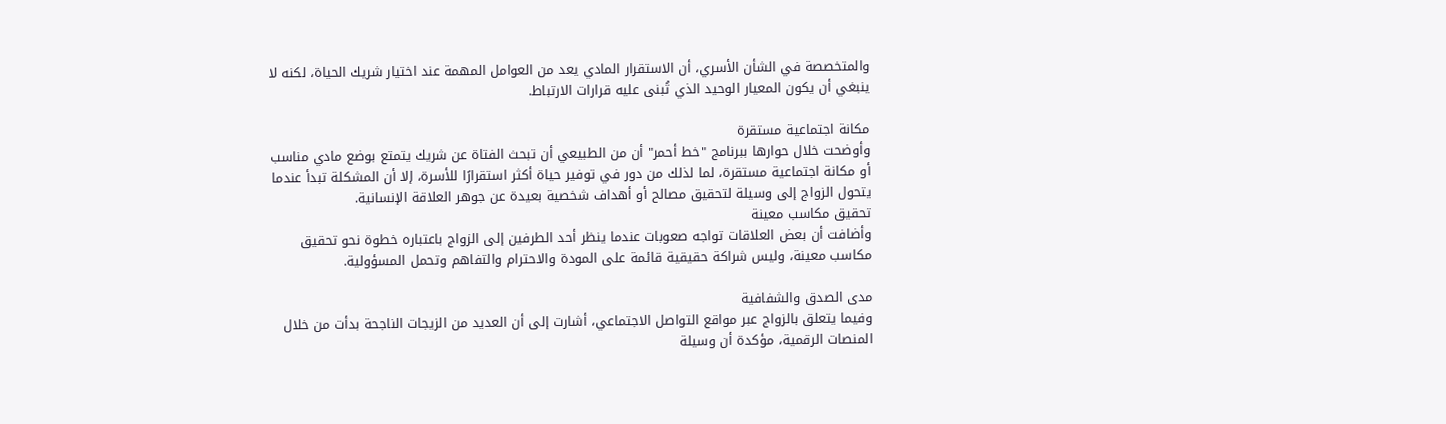والمتخصصة في الشأن الأسري، أن الاستقرار المادي يعد من العوامل المهمة عند اختيار شريك الحياة، لكنه لا ينبغي أن يكون المعيار الوحيد الذي تُبنى عليه قرارات الارتباط.

مكانة اجتماعية مستقرة
وأوضحت خلال حوارها ببرنامج "خط أحمر" أن من الطبيعي أن تبحث الفتاة عن شريك يتمتع بوضع مادي مناسب أو مكانة اجتماعية مستقرة، لما لذلك من دور في توفير حياة أكثر استقرارًا للأسرة، إلا أن المشكلة تبدأ عندما يتحول الزواج إلى وسيلة لتحقيق مصالح أو أهداف شخصية بعيدة عن جوهر العلاقة الإنسانية.
تحقيق مكاسب معينة
وأضافت أن بعض العلاقات تواجه صعوبات عندما ينظر أحد الطرفين إلى الزواج باعتباره خطوة نحو تحقيق مكاسب معينة، وليس شراكة حقيقية قائمة على المودة والاحترام والتفاهم وتحمل المسؤولية.

مدى الصدق والشفافية
وفيما يتعلق بالزواج عبر مواقع التواصل الاجتماعي، أشارت إلى أن العديد من الزيجات الناجحة بدأت من خلال المنصات الرقمية، مؤكدة أن وسيلة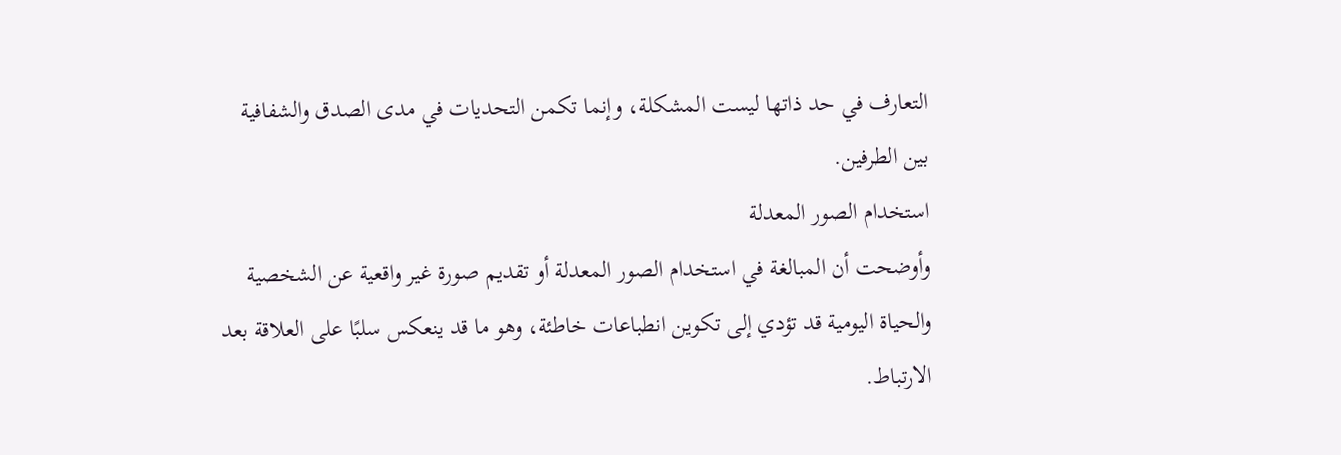التعارف في حد ذاتها ليست المشكلة، وإنما تكمن التحديات في مدى الصدق والشفافية بين الطرفين.
استخدام الصور المعدلة
وأوضحت أن المبالغة في استخدام الصور المعدلة أو تقديم صورة غير واقعية عن الشخصية والحياة اليومية قد تؤدي إلى تكوين انطباعات خاطئة، وهو ما قد ينعكس سلبًا على العلاقة بعد الارتباط.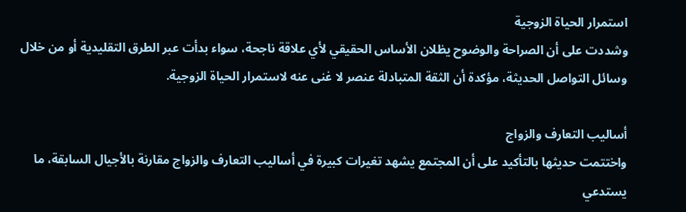استمرار الحياة الزوجية
وشددت على أن الصراحة والوضوح يظلان الأساس الحقيقي لأي علاقة ناجحة، سواء بدأت عبر الطرق التقليدية أو من خلال وسائل التواصل الحديثة، مؤكدة أن الثقة المتبادلة عنصر لا غنى عنه لاستمرار الحياة الزوجية.

أساليب التعارف والزواج
واختتمت حديثها بالتأكيد على أن المجتمع يشهد تغيرات كبيرة في أساليب التعارف والزواج مقارنة بالأجيال السابقة، ما يستدعي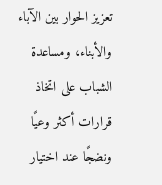تعزيز الحوار بين الآباء والأبناء، ومساعدة الشباب على اتخاذ قرارات أكثر وعيًا ونضجًا عند اختيار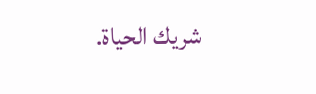شريك الحياة.